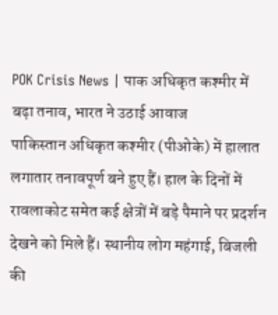POK Crisis News | पाक अधिकृत कश्मीर में बढ़ा तनाव, भारत ने उठाई आवाज
पाकिस्तान अधिकृत कश्मीर (पीओके) में हालात लगातार तनावपूर्ण बने हुए हैं। हाल के दिनों में रावलाकोट समेत कई क्षेत्रों में बड़े पैमाने पर प्रदर्शन देखने को मिले हैं। स्थानीय लोग महंगाई, बिजली की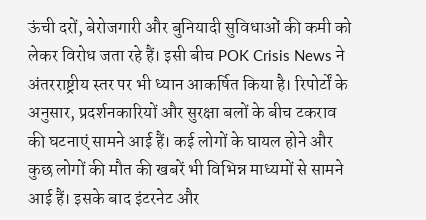ऊंची दरों, बेरोजगारी और बुनियादी सुविधाओं की कमी को लेकर विरोध जता रहे हैं। इसी बीच POK Crisis News ने अंतरराष्ट्रीय स्तर पर भी ध्यान आकर्षित किया है। रिपोर्टों के अनुसार, प्रदर्शनकारियों और सुरक्षा बलों के बीच टकराव की घटनाएं सामने आई हैं। कई लोगों के घायल होने और कुछ लोगों की मौत की खबरें भी विभिन्न माध्यमों से सामने आई हैं। इसके बाद इंटरनेट और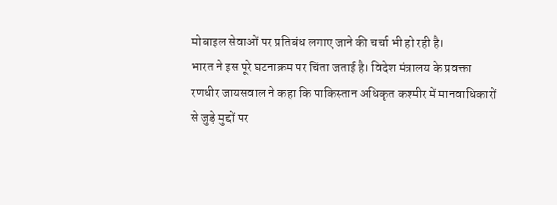मोबाइल सेवाओं पर प्रतिबंध लगाए जाने की चर्चा भी हो रही है।
भारत ने इस पूरे घटनाक्रम पर चिंता जताई है। विदेश मंत्रालय के प्रवक्ता रणधीर जायसवाल ने कहा कि पाकिस्तान अधिकृत कश्मीर में मानवाधिकारों से जुड़े मुद्दों पर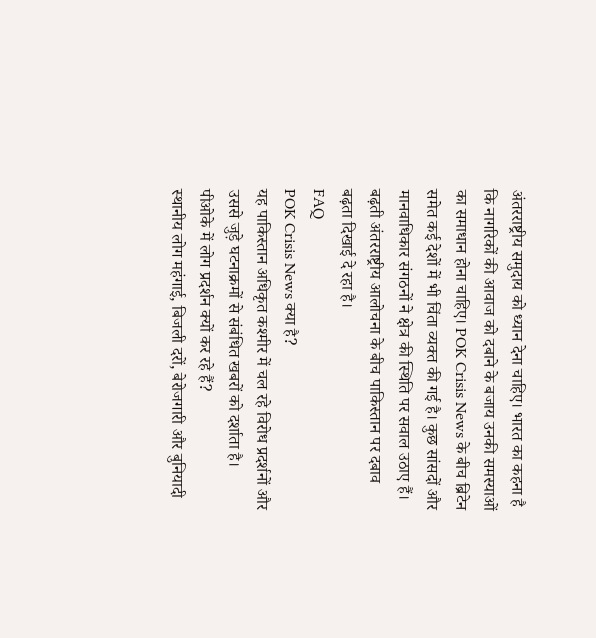अंतरराष्ट्रीय समुदाय को ध्यान देना चाहिए। भारत का कहना है कि नागरिकों की आवाज को दबाने के बजाय उनकी समस्याओं का समाधान होना चाहिए। POK Crisis News के बीच ब्रिटेन समेत कई देशों में भी चिंता व्यक्त की गई है। कुछ सांसदों और मानवाधिकार संगठनों ने क्षेत्र की स्थिति पर सवाल उठाए हैं। बढ़ती अंतरराष्ट्रीय आलोचना के बीच पाकिस्तान पर दबाव बढ़ता दिखाई दे रहा है।
FAQ
POK Crisis News क्या है?
यह पाकिस्तान अधिकृत कश्मीर में चल रहे विरोध प्रदर्शनों और उससे जुड़े घटनाक्रमों से संबंधित खबरों को दर्शाता है।
पीओके में लोग प्रदर्शन क्यों कर रहे हैं?
स्थानीय लोग महंगाई, बिजली दरों, बेरोजगारी और बुनियादी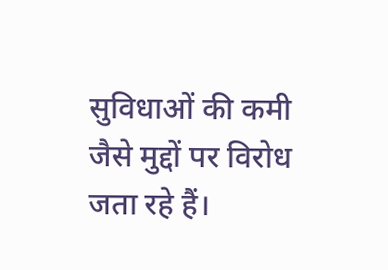सुविधाओं की कमी जैसे मुद्दों पर विरोध जता रहे हैं।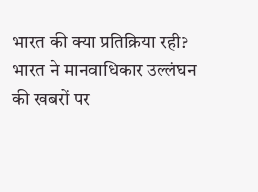भारत की क्या प्रतिक्रिया रही?
भारत ने मानवाधिकार उल्लंघन की खबरों पर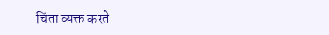चिंता व्यक्त करते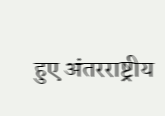हुए अंतरराष्ट्रीय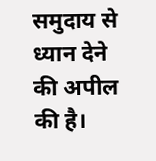समुदाय से ध्यान देने की अपील की है।